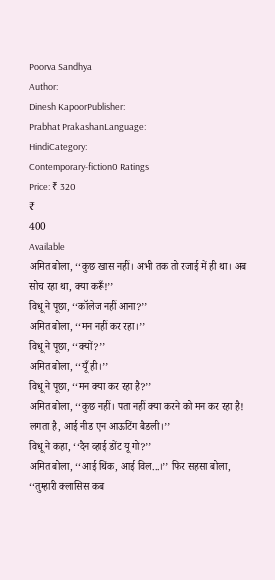Poorva Sandhya
Author:
Dinesh KapoorPublisher:
Prabhat PrakashanLanguage:
HindiCategory:
Contemporary-fiction0 Ratings
Price: ₹ 320
₹
400
Available
अमित बोला, ‘‘कुछ खास नहीं। अभी तक तो रजाई में ही था। अब सोच रहा था, क्या करूँ!’’
विधू ने पूछा, ‘‘कॉलेज नहीं आना?’’
अमित बोला, ‘‘मन नहीं कर रहा।’’
विधू ने पूछा, ‘‘क्यों?’’
अमित बोला, ‘‘यूँ ही।’’
विधू ने पूछा, ‘‘मन क्या कर रहा है?’’
अमित बोला, ‘‘कुछ नहीं। पता नहीं क्या करने को मन कर रहा है! लगता है, आई नीड एन आऊटिंग बैडली।’’
विधू ने कहा, ‘‘दैन व्हाई डोंट यू गो?’’
अमित बोला, ‘‘आई थिंक, आई विल...।’’ फिर सहसा बोला, ‘‘तुम्हारी क्लासिस कब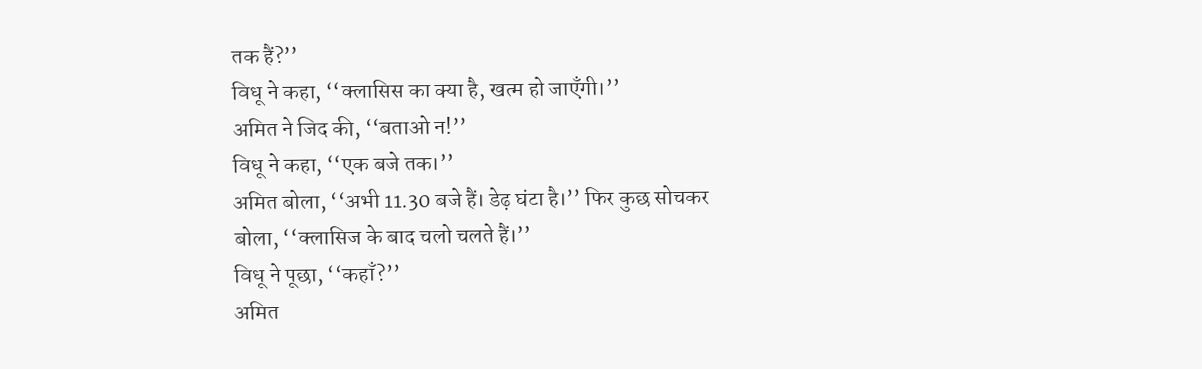तक हैं?’’
विधू ने कहा, ‘‘क्लासिस का क्या है, खत्म हो जाएँगी।’’
अमित ने जिद की, ‘‘बताओ न!’’
विधू ने कहा, ‘‘एक बजे तक।’’
अमित बोला, ‘‘अभी 11.30 बजे हैं। डेढ़ घंटा है।’’ फिर कुछ सोचकर बोला, ‘‘क्लासिज के बाद चलो चलते हैं।’’
विधू ने पूछा, ‘‘कहाँ?’’
अमित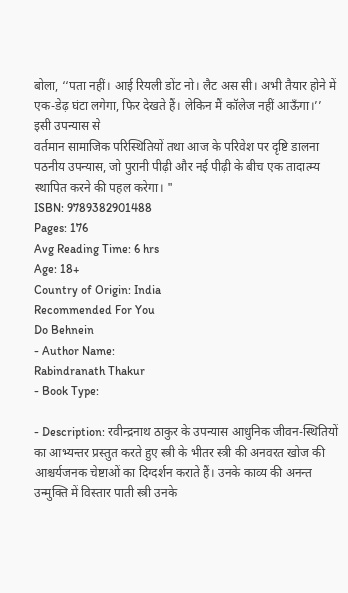बोला, ‘‘पता नहीं। आई रियली डोंट नो। लैट अस सी। अभी तैयार होने में एक-डेढ़ घंटा लगेगा, फिर देखते हैं। लेकिन मैं कॉलेज नहीं आऊँगा।’’
इसी उपन्यास से
वर्तमान सामाजिक परिस्थितियों तथा आज के परिवेश पर दृष्टि डालना पठनीय उपन्यास, जो पुरानी पीढ़ी और नई पीढ़ी के बीच एक तादात्म्य स्थापित करने की पहल करेगा। "
ISBN: 9789382901488
Pages: 176
Avg Reading Time: 6 hrs
Age: 18+
Country of Origin: India
Recommended For You
Do Behnein
- Author Name:
Rabindranath Thakur
- Book Type:

- Description: रवीन्द्रनाथ ठाकुर के उपन्यास आधुनिक जीवन-स्थितियों का आभ्यन्तर प्रस्तुत करते हुए स्त्री के भीतर स्त्री की अनवरत खोज की आश्चर्यजनक चेष्टाओं का दिग्दर्शन कराते हैं। उनके काव्य की अनन्त उन्मुक्ति में विस्तार पाती स्त्री उनके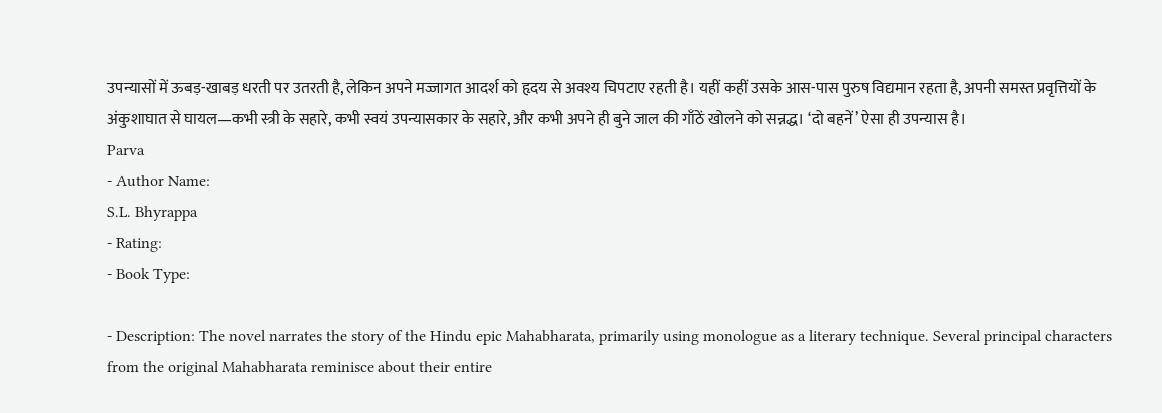उपन्यासों में ऊबड़-खाबड़ धरती पर उतरती है, लेकिन अपने मज्जागत आदर्श को हृदय से अवश्य चिपटाए रहती है। यहीं कहीं उसके आस-पास पुरुष विद्यमान रहता है, अपनी समस्त प्रवृत्तियों के अंकुशाघात से घायल—कभी स्त्री के सहारे, कभी स्वयं उपन्यासकार के सहारे, और कभी अपने ही बुने जाल की गाँठें खोलने को सन्नद्ध। ‘दो बहनें’ ऐसा ही उपन्यास है।
Parva
- Author Name:
S.L. Bhyrappa
- Rating:
- Book Type:

- Description: The novel narrates the story of the Hindu epic Mahabharata, primarily using monologue as a literary technique. Several principal characters from the original Mahabharata reminisce about their entire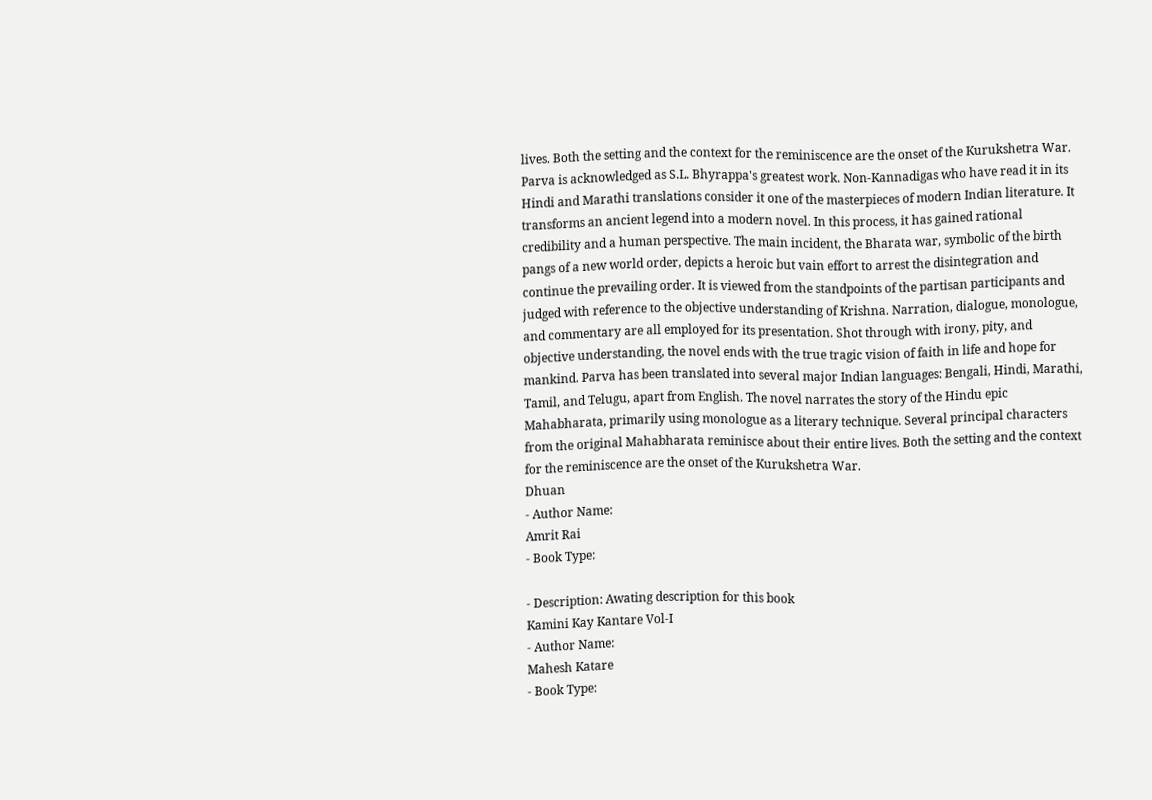lives. Both the setting and the context for the reminiscence are the onset of the Kurukshetra War. Parva is acknowledged as S.L. Bhyrappa's greatest work. Non-Kannadigas who have read it in its Hindi and Marathi translations consider it one of the masterpieces of modern Indian literature. It transforms an ancient legend into a modern novel. In this process, it has gained rational credibility and a human perspective. The main incident, the Bharata war, symbolic of the birth pangs of a new world order, depicts a heroic but vain effort to arrest the disintegration and continue the prevailing order. It is viewed from the standpoints of the partisan participants and judged with reference to the objective understanding of Krishna. Narration, dialogue, monologue, and commentary are all employed for its presentation. Shot through with irony, pity, and objective understanding, the novel ends with the true tragic vision of faith in life and hope for mankind. Parva has been translated into several major Indian languages: Bengali, Hindi, Marathi, Tamil, and Telugu, apart from English. The novel narrates the story of the Hindu epic Mahabharata, primarily using monologue as a literary technique. Several principal characters from the original Mahabharata reminisce about their entire lives. Both the setting and the context for the reminiscence are the onset of the Kurukshetra War.
Dhuan
- Author Name:
Amrit Rai
- Book Type:

- Description: Awating description for this book
Kamini Kay Kantare Vol-I
- Author Name:
Mahesh Katare
- Book Type: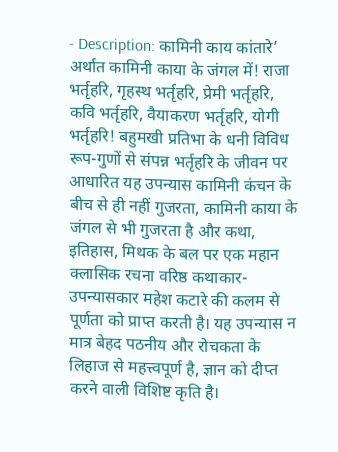- Description: कामिनी काय कांतारे’ अर्थात कामिनी काया के जंगल में! राजा भर्तृहरि, गृहस्थ भर्तृहरि, प्रेमी भर्तृहरि, कवि भर्तृहरि, वैयाकरण भर्तृहरि, योगी भर्तृहरि! बहुमखी प्रतिभा के धनी विविध रूप-गुणों से संपन्न भर्तृहरि के जीवन पर आधारित यह उपन्यास कामिनी कंचन के बीच से ही नहीं गुजरता, कामिनी काया के जंगल से भी गुजरता है और कथा, इतिहास, मिथक के बल पर एक महान क्लासिक रचना वरिष्ठ कथाकार-उपन्यासकार महेश कटारे की कलम से पूर्णता को प्राप्त करती है। यह उपन्यास न मात्र बेहद पठनीय और रोचकता के लिहाज से महत्त्वपूर्ण है, ज्ञान को दीप्त करने वाली विशिष्ट कृति है।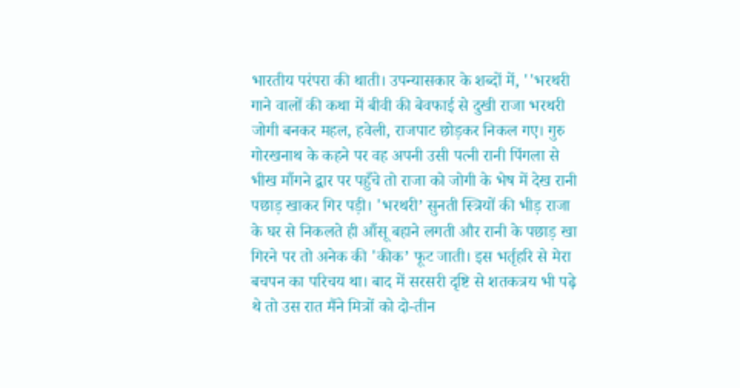भारतीय परंपरा की थाती। उपन्यासकार के शब्दों में, ''भरथरी गाने वालों की कथा में बीवी की बेवफाई से दुखी राजा भरथरी जोगी बनकर महल, हवेली, राजपाट छोड़कर निकल गए। गुरु गोरखनाथ के कहने पर वह अपनी उसी पत्नी रानी पिंगला से भीख माँगने द्वार पर पहुँचे तो राजा को जोगी के भेष में देख रानी पछाड़ खाकर गिर पड़ी। 'भरथरी’ सुनती स्त्रियों की भीड़ राजा के घर से निकलते ही आँसू बहाने लगती और रानी के पछाड़ खा गिरने पर तो अनेक की 'कीक’ फूट जाती। इस भर्तृहरि से मेरा बचपन का परिचय था। बाद में सरसरी दृष्टि से शतकत्रय भी पढ़े थे तो उस रात मैंने मित्रों को दो-तीन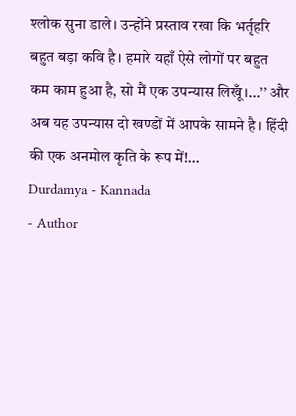श्लोक सुना डाले। उन्होंने प्रस्ताव रखा कि भर्तृहरि बहुत बड़ा कवि है। हमारे यहाँ ऐसे लोगों पर बहुत कम काम हुआ है, सो मैं एक उपन्यास लिखूँ।...’’ और अब यह उपन्यास दो खण्डों में आपके सामने है। हिंदी की एक अनमोल कृति के रूप में!...
Durdamya - Kannada
- Author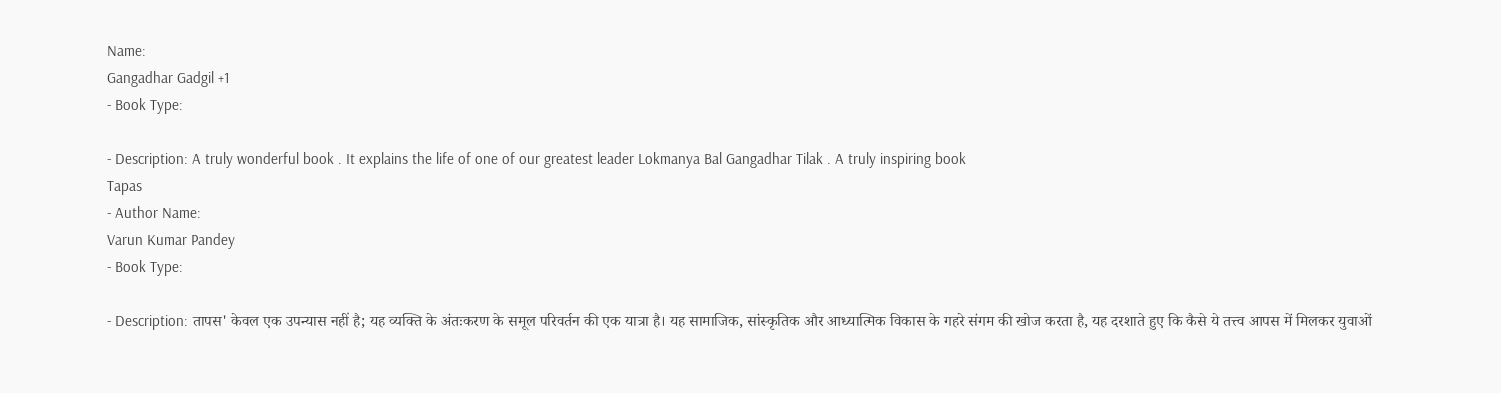Name:
Gangadhar Gadgil +1
- Book Type:

- Description: A truly wonderful book . It explains the life of one of our greatest leader Lokmanya Bal Gangadhar Tilak . A truly inspiring book
Tapas
- Author Name:
Varun Kumar Pandey
- Book Type:

- Description: तापस' केवल एक उपन्यास नहीं है; यह व्यक्ति के अंतःकरण के समूल परिवर्तन की एक यात्रा है। यह सामाजिक, सांस्कृतिक और आध्यात्मिक विकास के गहरे संगम की खोज करता है, यह दरशाते हुए कि कैसे ये तत्त्व आपस में मिलकर युवाओं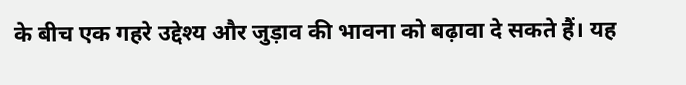के बीच एक गहरे उद्देश्य और जुड़ाव की भावना को बढ़ावा दे सकते हैं। यह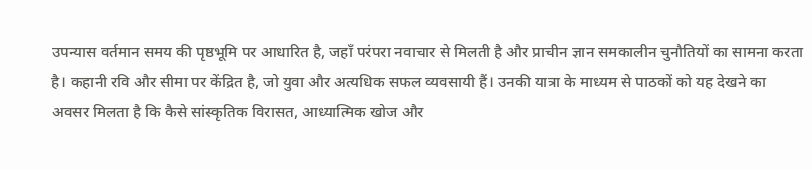उपन्यास वर्तमान समय की पृष्ठभूमि पर आधारित है, जहाँ परंपरा नवाचार से मिलती है और प्राचीन ज्ञान समकालीन चुनौतियों का सामना करता है। कहानी रवि और सीमा पर केंद्रित है, जो युवा और अत्यधिक सफल व्यवसायी हैं। उनकी यात्रा के माध्यम से पाठकों को यह देखने का अवसर मिलता है कि कैसे सांस्कृतिक विरासत, आध्यात्मिक खोज और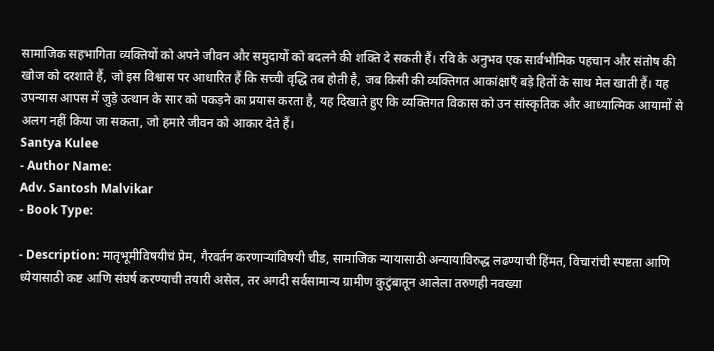सामाजिक सहभागिता व्यक्तियों को अपने जीवन और समुदायों को बदलने की शक्ति दे सकती हैं। रवि के अनुभव एक सार्वभौमिक पहचान और संतोष की खोज को दरशाते हैं, जो इस विश्वास पर आधारित हैं कि सच्ची वृद्धि तब होती है, जब किसी की व्यक्तिगत आकांक्षाएँ बड़े हितों के साथ मेल खाती हैं। यह उपन्यास आपस में जुड़े उत्थान के सार को पकड़ने का प्रयास करता है, यह दिखाते हुए कि व्यक्तिगत विकास को उन सांस्कृतिक और आध्यात्मिक आयामों से अलग नहीं किया जा सकता, जो हमारे जीवन को आकार देते हैं।
Santya Kulee
- Author Name:
Adv. Santosh Malvikar
- Book Type:

- Description: मातृभूमीविषयीचं प्रेम, गैरवर्तन करणाऱ्यांविषयी चीड, सामाजिक न्यायासाठी अन्यायाविरुद्ध लढण्याची हिंमत, विचारांची स्पष्टता आणि ध्येयासाठी कष्ट आणि संघर्ष करण्याची तयारी असेल, तर अगदी सर्वसामान्य ग्रामीण कुटुंबातून आलेला तरुणही नवख्या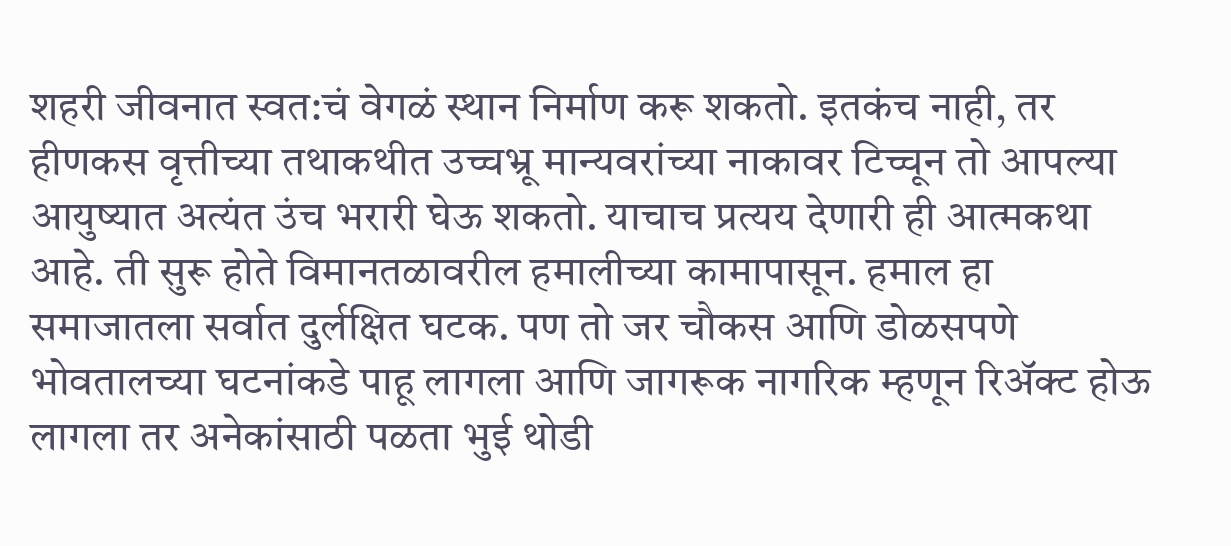शहरी जीवनात स्वत:चं वेगळं स्थान निर्माण करू शकतो. इतकंच नाही, तर हीणकस वृत्तीच्या तथाकथीत उच्चभ्रू मान्यवरांच्या नाकावर टिच्चून तो आपल्या आयुष्यात अत्यंत उंच भरारी घेऊ शकतो. याचाच प्रत्यय देणारी ही आत्मकथा आहे. ती सुरू होते विमानतळावरील हमालीच्या कामापासून. हमाल हा समाजातला सर्वात दुर्लक्षित घटक. पण तो जर चौकस आणि डोळसपणे भोवतालच्या घटनांकडे पाहू लागला आणि जागरूक नागरिक म्हणून रिॲक्ट होऊ लागला तर अनेकांसाठी पळता भुई थोडी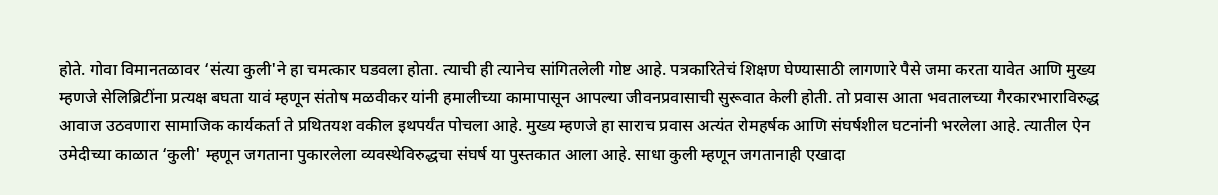होते. गोवा विमानतळावर ‘संत्या कुली'ने हा चमत्कार घडवला होता. त्याची ही त्यानेच सांगितलेली गोष्ट आहे. पत्रकारितेचं शिक्षण घेण्यासाठी लागणारे पैसे जमा करता यावेत आणि मुख्य म्हणजे सेलिब्रिटींना प्रत्यक्ष बघता यावं म्हणून संतोष मळवीकर यांनी हमालीच्या कामापासून आपल्या जीवनप्रवासाची सुरूवात केली होती. तो प्रवास आता भवतालच्या गैरकारभाराविरुद्ध आवाज उठवणारा सामाजिक कार्यकर्ता ते प्रथितयश वकील इथपर्यंत पोचला आहे. मुख्य म्हणजे हा साराच प्रवास अत्यंत रोमहर्षक आणि संघर्षशील घटनांनी भरलेला आहे. त्यातील ऐन उमेदीच्या काळात ‘कुली' म्हणून जगताना पुकारलेला व्यवस्थेविरुद्धचा संघर्ष या पुस्तकात आला आहे. साधा कुली म्हणून जगतानाही एखादा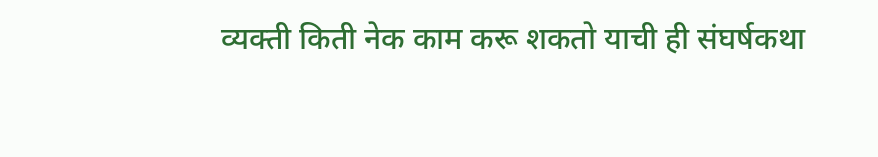व्यक्ती किती नेक काम करू शकतो याची ही संघर्षकथा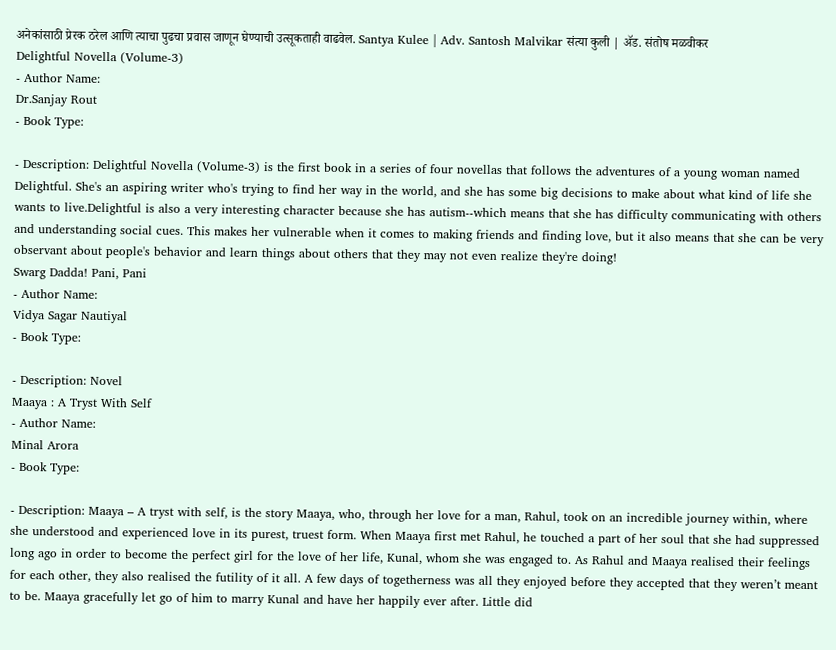अनेकांसाठी प्रेरक ठरेल आणि त्याचा पुढचा प्रवास जाणून घेण्याची उत्सूकताही वाढवेल. Santya Kulee | Adv. Santosh Malvikar संत्या कुली | ॲड. संतोष मळवीकर
Delightful Novella (Volume-3)
- Author Name:
Dr.Sanjay Rout
- Book Type:

- Description: Delightful Novella (Volume-3) is the first book in a series of four novellas that follows the adventures of a young woman named Delightful. She's an aspiring writer who's trying to find her way in the world, and she has some big decisions to make about what kind of life she wants to live.Delightful is also a very interesting character because she has autism--which means that she has difficulty communicating with others and understanding social cues. This makes her vulnerable when it comes to making friends and finding love, but it also means that she can be very observant about people's behavior and learn things about others that they may not even realize they're doing!
Swarg Dadda! Pani, Pani
- Author Name:
Vidya Sagar Nautiyal
- Book Type:

- Description: Novel
Maaya : A Tryst With Self
- Author Name:
Minal Arora
- Book Type:

- Description: Maaya – A tryst with self, is the story Maaya, who, through her love for a man, Rahul, took on an incredible journey within, where she understood and experienced love in its purest, truest form. When Maaya first met Rahul, he touched a part of her soul that she had suppressed long ago in order to become the perfect girl for the love of her life, Kunal, whom she was engaged to. As Rahul and Maaya realised their feelings for each other, they also realised the futility of it all. A few days of togetherness was all they enjoyed before they accepted that they weren’t meant to be. Maaya gracefully let go of him to marry Kunal and have her happily ever after. Little did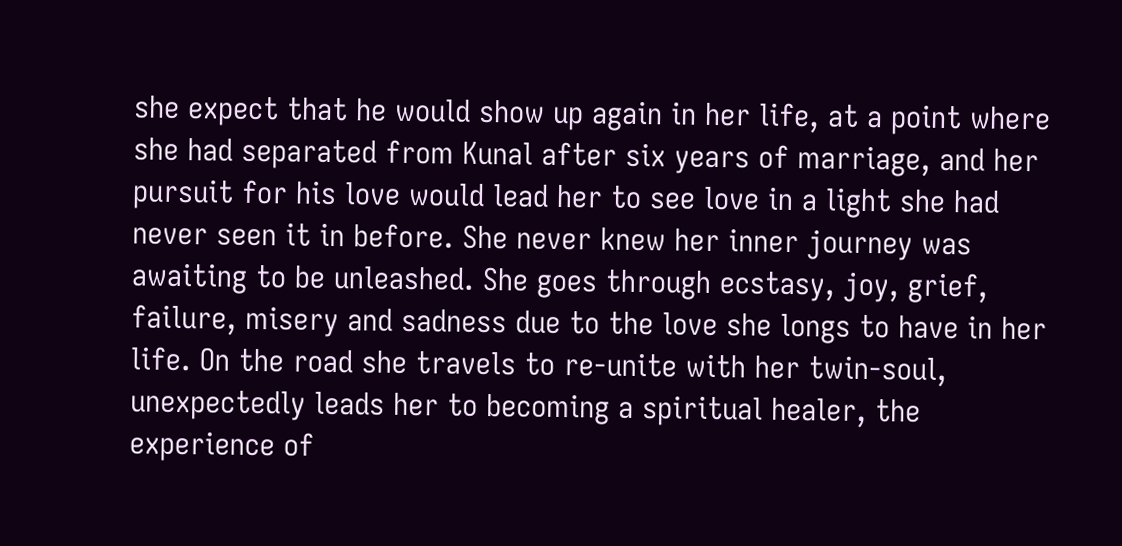she expect that he would show up again in her life, at a point where she had separated from Kunal after six years of marriage, and her pursuit for his love would lead her to see love in a light she had never seen it in before. She never knew her inner journey was awaiting to be unleashed. She goes through ecstasy, joy, grief, failure, misery and sadness due to the love she longs to have in her life. On the road she travels to re-unite with her twin-soul, unexpectedly leads her to becoming a spiritual healer, the experience of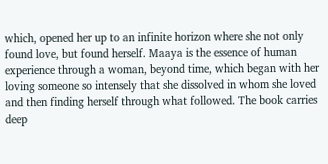which, opened her up to an infinite horizon where she not only found love, but found herself. Maaya is the essence of human experience through a woman, beyond time, which began with her loving someone so intensely that she dissolved in whom she loved and then finding herself through what followed. The book carries deep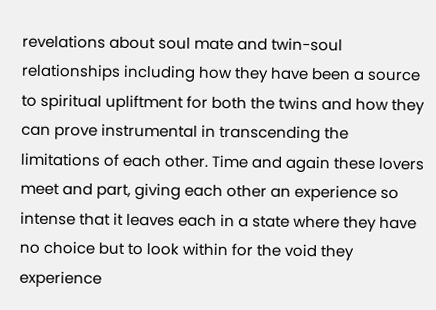revelations about soul mate and twin-soul relationships including how they have been a source to spiritual upliftment for both the twins and how they can prove instrumental in transcending the limitations of each other. Time and again these lovers meet and part, giving each other an experience so intense that it leaves each in a state where they have no choice but to look within for the void they experience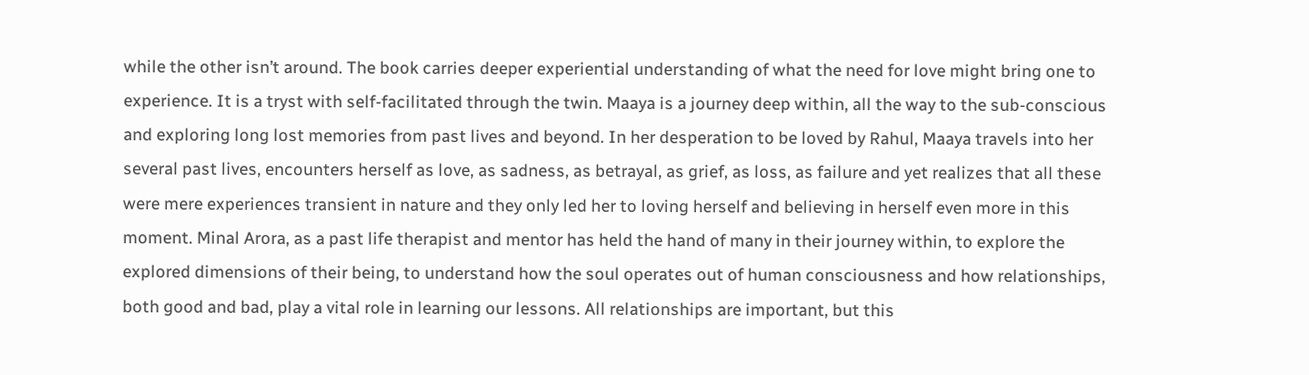while the other isn’t around. The book carries deeper experiential understanding of what the need for love might bring one to experience. It is a tryst with self-facilitated through the twin. Maaya is a journey deep within, all the way to the sub-conscious and exploring long lost memories from past lives and beyond. In her desperation to be loved by Rahul, Maaya travels into her several past lives, encounters herself as love, as sadness, as betrayal, as grief, as loss, as failure and yet realizes that all these were mere experiences transient in nature and they only led her to loving herself and believing in herself even more in this moment. Minal Arora, as a past life therapist and mentor has held the hand of many in their journey within, to explore the explored dimensions of their being, to understand how the soul operates out of human consciousness and how relationships, both good and bad, play a vital role in learning our lessons. All relationships are important, but this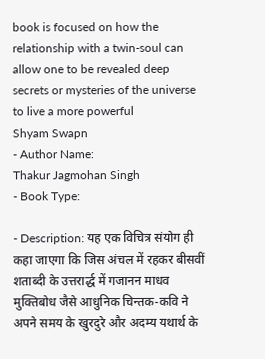book is focused on how the relationship with a twin-soul can allow one to be revealed deep secrets or mysteries of the universe to live a more powerful
Shyam Swapn
- Author Name:
Thakur Jagmohan Singh
- Book Type:

- Description: यह एक विचित्र संयोग ही कहा जाएगा कि जिस अंचल में रहकर बीसवीं शताब्दी के उत्तरार्द्ध में गजानन माधव मुक्तिबोध जैसे आधुनिक चिन्तक-कवि ने अपने समय के खुरदुरे और अदम्य यथार्थ के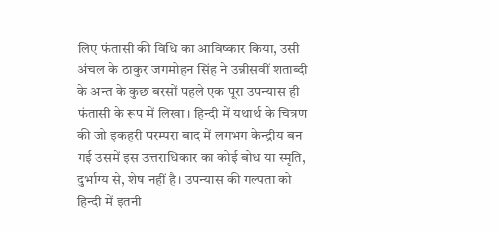लिए फंतासी की विधि का आविष्कार किया, उसी अंचल के ठाकुर जगमोहन सिंह ने उन्नीसवीं शताब्दी के अन्त के कुछ बरसों पहले एक पूरा उपन्यास ही फंतासी के रूप में लिखा। हिन्दी में यथार्थ के चित्रण की जो इकहरी परम्परा बाद में लगभग केन्द्रीय बन गई उसमें इस उत्तराधिकार का कोई बोध या स्मृति, दुर्भाग्य से, शेष नहीं है। उपन्यास की गल्पता को हिन्दी में इतनी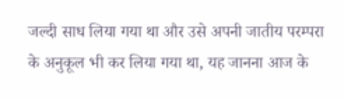जल्दी साध लिया गया था और उसे अपनी जातीय परम्परा के अनुकूल भी कर लिया गया था, यह जानना आज के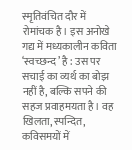स्मृतिवंचित दौर में रोमांचक है। इस अनोखे गद्य में मध्यकालीन कविता ‘स्वच्छन्द’ है : उस पर सचाई का व्यर्थ का बोझ नहीं है, बल्कि सपने की सहज प्रवाहमयता है। वह खिलता, स्पन्दित, कविसमयों में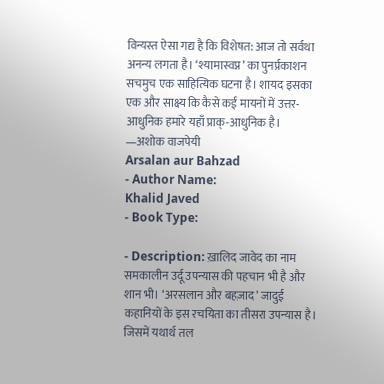विन्यस्त ऐसा गद्य है कि विशेषत: आज तो सर्वथा अनन्य लगता है। ‘श्यामास्वप्न’ का पुनर्प्रकाशन सचमुच एक साहित्यिक घटना है। शायद इसका एक और साक्ष्य कि कैसे कई मायनों में उत्तर-आधुनिक हमारे यहाँ प्राक्-आधुनिक है। —अशोक वाजपेयी
Arsalan aur Bahzad
- Author Name:
Khalid Javed
- Book Type:

- Description: ख़ालिद जावेद का नाम समकालीन उर्दू उपन्यास की पहचान भी है और शान भी। ‘अरसलान और बहज़ाद’ जादुई कहानियों के इस रचयिता का तीसरा उपन्यास है। जिसमें यथार्थ तल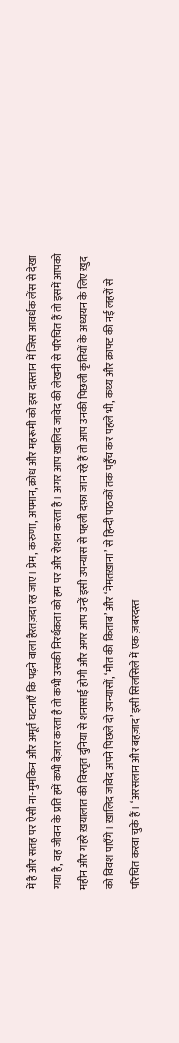में है और सतह पर ऐसी ना-मुमकिन और अमूर्त घटनाएँ कि पढ़ने वाला हैरतज़दा रह जाए। प्रेम, करुणा, अपमान, क्रोध और महरूमी को इस दास्तान में जिस आवर्धक लेंस से देखा गया है, वह जीवन के प्रति हमें कभी बेज़ार करता है तो कभी उसकी निरर्थकता को हम पर और रोशन करता है। अगर आप ख़ालिद जावेद की लेखनी से परिचित हैं तो इसमें आपको महीन और गहरे ख़यालात की विस्तृत दुनिया से शनासाई होगी और अगर आप उन्हें इसी उपन्यास से पहली दफ़ा जान रहे हैं तो आप उनकी पिछली कृतियों के अध्ययन के लिए ख़ुद को विवश पाएँगे। ख़ालिद जावेद अपने पिछले दो उपन्यासों, ‘मौत की किताब’ और ‘नेमतख़ाना’ से हिन्दी पाठकों तक पहुँच कर पहले भी, कथ्य और क्राफ्ट की नई लहरों से परिचित करवा चुके हैं। ‘अरसलान और बहज़ाद’ इसी सिलसिले में एक ज़बरदस्त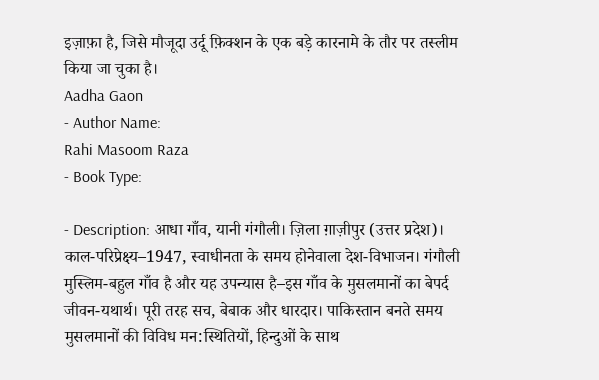इज़ाफ़ा है, जिसे मौजूदा उर्दू फ़िक्शन के एक बड़े कारनामे के तौर पर तस्लीम किया जा चुका है।
Aadha Gaon
- Author Name:
Rahi Masoom Raza
- Book Type:

- Description: आधा गाँव, यानी गंगौली। ज़िला ग़ाज़ीपुर (उत्तर प्रदेश)। काल-परिप्रेक्ष्य–1947, स्वाधीनता के समय होनेवाला देश-विभाजन। गंगौली मुस्लिम-बहुल गाँव है और यह उपन्यास है–इस गाँव के मुसलमानों का बेपर्द जीवन-यथार्थ। पूरी तरह सच, बेबाक और धारदार। पाकिस्तान बनते समय मुसलमानों की विविध मन:स्थितियों, हिन्दुओं के साथ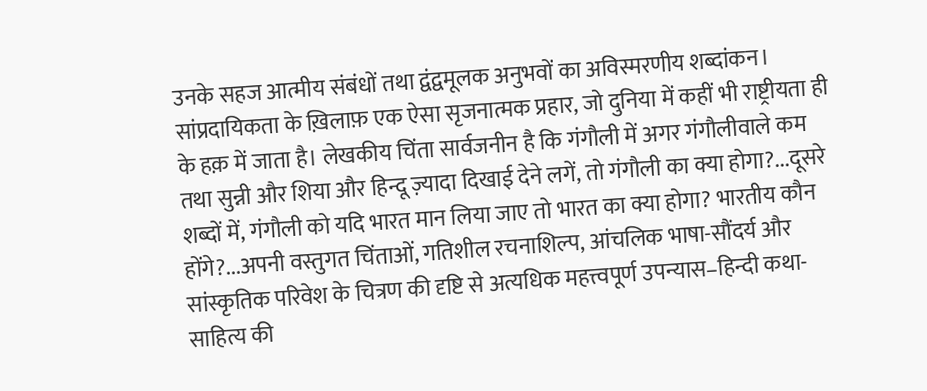उनके सहज आत्मीय संबंधों तथा द्वंद्वमूलक अनुभवों का अविस्मरणीय शब्दांकन। सांप्रदायिकता के ख़िलाफ़ एक ऐसा सृजनात्मक प्रहार, जो दुनिया में कहीं भी राष्ट्रीयता ही के हक़ में जाता है। लेखकीय चिंता सार्वजनीन है कि गंगौली में अगर गंगौलीवाले कम तथा सुन्नी और शिया और हिन्दू ज़्यादा दिखाई देने लगें, तो गंगौली का क्या होगा?...दूसरे शब्दों में, गंगौली को यदि भारत मान लिया जाए तो भारत का क्या होगा? भारतीय कौन होंगे?...अपनी वस्तुगत चिंताओं, गतिशील रचनाशिल्प, आंचलिक भाषा-सौंदर्य और सांस्कृतिक परिवेश के चित्रण की दृष्टि से अत्यधिक महत्त्वपूर्ण उपन्यास–हिन्दी कथा-साहित्य की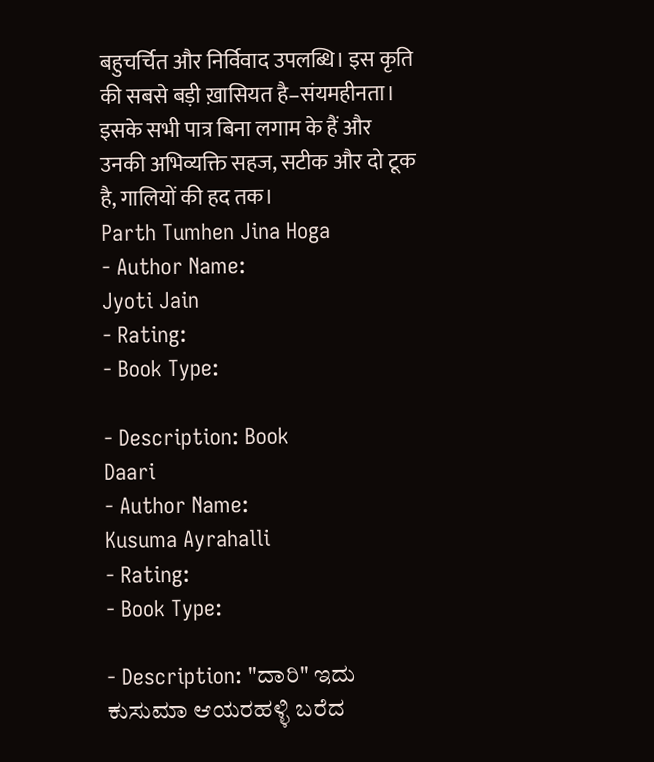बहुचर्चित और निर्विवाद उपलब्धि। इस कृति की सबसे बड़ी ख़ासियत है–संयमहीनता। इसके सभी पात्र बिना लगाम के हैं और उनकी अभिव्यक्ति सहज, सटीक और दो टूक है, गालियों की हद तक।
Parth Tumhen Jina Hoga
- Author Name:
Jyoti Jain
- Rating:
- Book Type:

- Description: Book
Daari
- Author Name:
Kusuma Ayrahalli
- Rating:
- Book Type:

- Description: "ದಾರಿ" ಇದು ಕುಸುಮಾ ಆಯರಹಳ್ಳಿ ಬರೆದ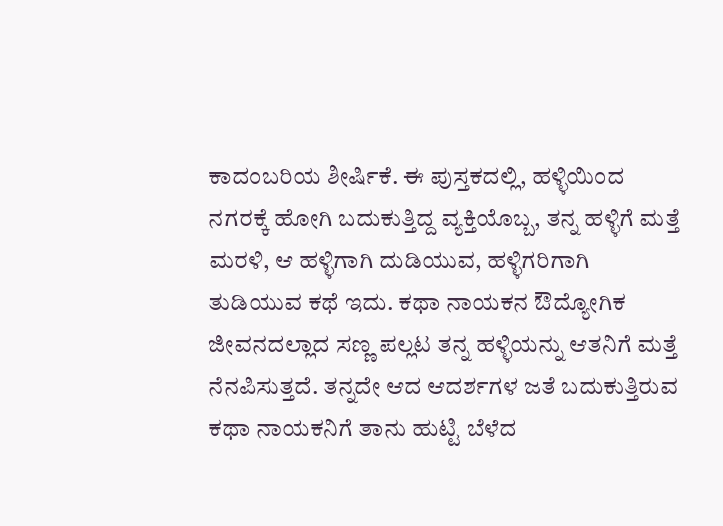ಕಾದಂಬರಿಯ ಶೀರ್ಷಿಕೆ. ಈ ಪುಸ್ತಕದಲ್ಲಿ, ಹಳ್ಳಿಯಿಂದ ನಗರಕ್ಕೆ ಹೋಗಿ ಬದುಕುತ್ತಿದ್ದ ವ್ಯಕ್ತಿಯೊಬ್ಬ, ತನ್ನ ಹಳ್ಳಿಗೆ ಮತ್ತೆ ಮರಳಿ, ಆ ಹಳ್ಳಿಗಾಗಿ ದುಡಿಯುವ, ಹಳ್ಳಿಗರಿಗಾಗಿ ತುಡಿಯುವ ಕಥೆ ಇದು. ಕಥಾ ನಾಯಕನ ಔದ್ಯೋಗಿಕ ಜೀವನದಲ್ಲಾದ ಸಣ್ಣ ಪಲ್ಲಟ ತನ್ನ ಹಳ್ಳಿಯನ್ನು ಆತನಿಗೆ ಮತ್ತೆ ನೆನಪಿಸುತ್ತದೆ. ತನ್ನದೇ ಆದ ಆದರ್ಶಗಳ ಜತೆ ಬದುಕುತ್ತಿರುವ ಕಥಾ ನಾಯಕನಿಗೆ ತಾನು ಹುಟ್ಟಿ ಬೆಳೆದ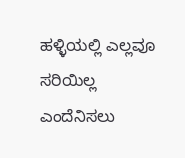ಹಳ್ಳಿಯಲ್ಲಿ ಎಲ್ಲವೂ ಸರಿಯಿಲ್ಲ ಎಂದೆನಿಸಲು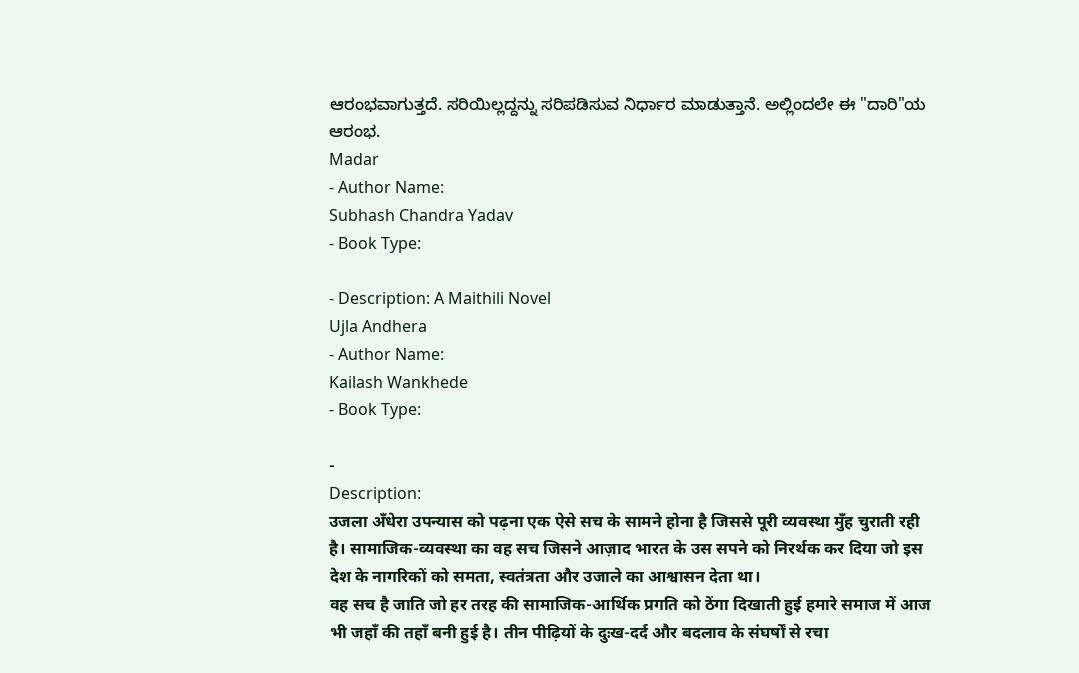ಆರಂಭವಾಗುತ್ತದೆ. ಸರಿಯಿಲ್ಲದ್ದನ್ನು ಸರಿಪಡಿಸುವ ನಿರ್ಧಾರ ಮಾಡುತ್ತಾನೆ. ಅಲ್ಲಿಂದಲೇ ಈ "ದಾರಿ"ಯ ಆರಂಭ.
Madar
- Author Name:
Subhash Chandra Yadav
- Book Type:

- Description: A Maithili Novel
Ujla Andhera
- Author Name:
Kailash Wankhede
- Book Type:

-
Description:
उजला अँधेरा उपन्यास को पढ़ना एक ऐसे सच के सामने होना है जिससे पूरी व्यवस्था मुँह चुराती रही है। सामाजिक-व्यवस्था का वह सच जिसने आज़ाद भारत के उस सपने को निरर्थक कर दिया जो इस देश के नागरिकों को समता, स्वतंत्रता और उजाले का आश्वासन देता था।
वह सच है जाति जो हर तरह की सामाजिक-आर्थिक प्रगति को ठेंगा दिखाती हुई हमारे समाज में आज भी जहाँ की तहाँ बनी हुई है। तीन पीढ़ियों के दुःख-दर्द और बदलाव के संघर्षों से रचा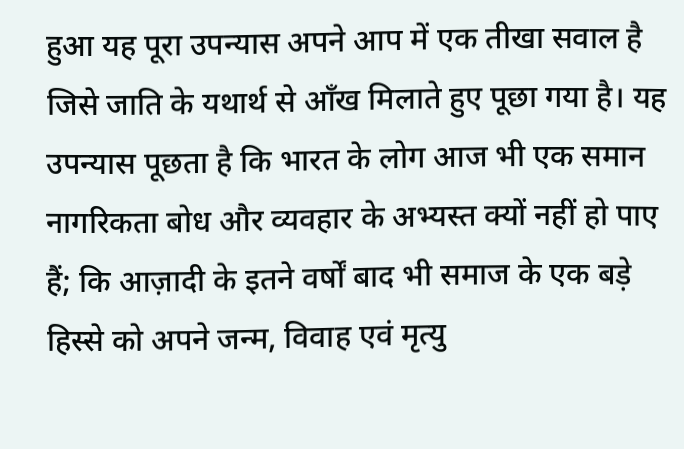हुआ यह पूरा उपन्यास अपने आप में एक तीखा सवाल है जिसे जाति के यथार्थ से आँख मिलाते हुए पूछा गया है। यह उपन्यास पूछता है कि भारत के लोग आज भी एक समान नागरिकता बोध और व्यवहार के अभ्यस्त क्यों नहीं हो पाए हैं; कि आज़ादी के इतने वर्षों बाद भी समाज के एक बड़े हिस्से को अपने जन्म, विवाह एवं मृत्यु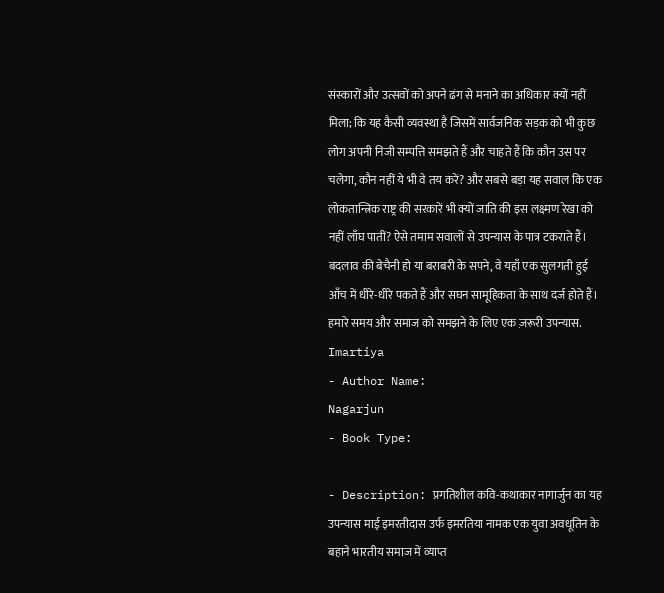संस्कारों और उत्सवों को अपने ढंग से मनाने का अधिकार क्यों नहीं मिला; कि यह कैसी व्यवस्था है जिसमें सार्वजनिक सड़क को भी कुछ लोग अपनी निजी सम्पत्ति समझते हैं और चाहते हैं कि कौन उस पर चलेगा, कौन नहीं ये भी वे तय करें? और सबसे बड़ा यह सवाल कि एक लोकतान्त्रिक राष्ट्र की सरकारें भी क्यों जाति की इस लक्ष्मण रेखा को नहीं लाँघ पातीं? ऐसे तमाम सवालों से उपन्यास के पात्र टकराते हैं। बदलाव की बेचैनी हो या बराबरी के सपने, वे यहाँ एक सुलगती हुई आँच में धीरे-धीरे पकते हैं और सघन सामूहिकता के साथ दर्ज होते हैं। हमारे समय और समाज को समझने के लिए एक ज़रूरी उपन्यास.
Imartiya
- Author Name:
Nagarjun
- Book Type:

- Description: प्रगतिशील कवि-कथाकार नागार्जुन का यह उपन्यास माई इमरतीदास उर्फ इमरतिया नामक एक युवा अवधूतिन के बहाने भारतीय समाज में व्याप्त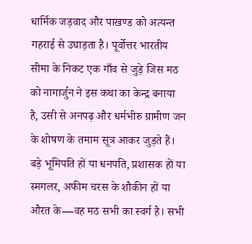धार्मिक जड़वाद और पाखण्ड को अत्यन्त गहराई से उघाड़ता है। पूर्वोत्तर भारतीय सीमा के निकट एक गाँव से जुड़े जिस मठ को नागार्जुन ने इस कथा का केन्द्र बनाया है, उसी से अनपढ़ और धर्मभीरु ग्रामीण जन के शोषण के तमाम सूत्र आकर जुड़ते हैं। बड़े भूमिपति हों या धनपति, प्रशासक हों या स्मगलर, अफीम चरस के शौकीन हों या औरत के—वह मठ सभी का स्वर्ग है। सभी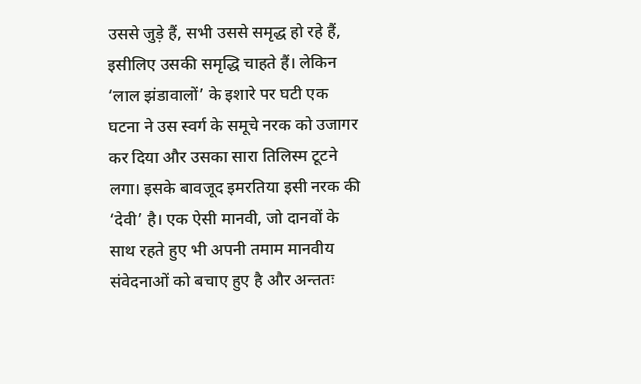उससे जुड़े हैं, सभी उससे समृद्ध हो रहे हैं, इसीलिए उसकी समृद्धि चाहते हैं। लेकिन ‘लाल झंडावालों’ के इशारे पर घटी एक घटना ने उस स्वर्ग के समूचे नरक को उजागर कर दिया और उसका सारा तिलिस्म टूटने लगा। इसके बावजूद इमरतिया इसी नरक की ‘देवी’ है। एक ऐसी मानवी, जो दानवों के साथ रहते हुए भी अपनी तमाम मानवीय संवेदनाओं को बचाए हुए है और अन्ततः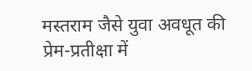मस्तराम जैसे युवा अवधूत की प्रेम-प्रतीक्षा में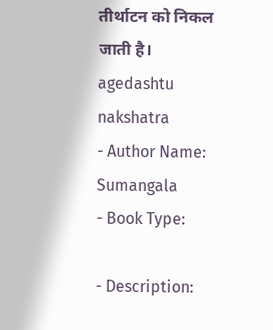तीर्थाटन को निकल जाती है।
agedashtu nakshatra
- Author Name:
Sumangala
- Book Type:

- Description: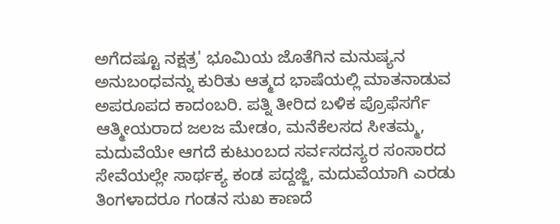ಅಗೆದಷ್ಟೂ ನಕ್ಷತ್ರ' ಭೂಮಿಯ ಜೊತೆಗಿನ ಮನುಷ್ಯನ ಅನುಬಂಧವನ್ನು ಕುರಿತು ಆತ್ಮದ ಭಾಷೆಯಲ್ಲಿ ಮಾತನಾಡುವ ಅಪರೂಪದ ಕಾದಂಬರಿ. ಪತ್ನಿ ತೀರಿದ ಬಳಿಕ ಪ್ರೊಫೆಸರ್ಗೆ ಆತ್ಮೀಯರಾದ ಜಲಜ ಮೇಡಂ, ಮನೆಕೆಲಸದ ಸೀತಮ್ಮ, ಮದುವೆಯೇ ಆಗದೆ ಕುಟುಂಬದ ಸರ್ವಸದಸ್ಯರ ಸಂಸಾರದ ಸೇವೆಯಲ್ಲೇ ಸಾರ್ಥಕ್ಯ ಕಂಡ ಪದ್ದಜ್ಜಿ, ಮದುವೆಯಾಗಿ ಎರಡು ತಿಂಗಳಾದರೂ ಗಂಡನ ಸುಖ ಕಾಣದೆ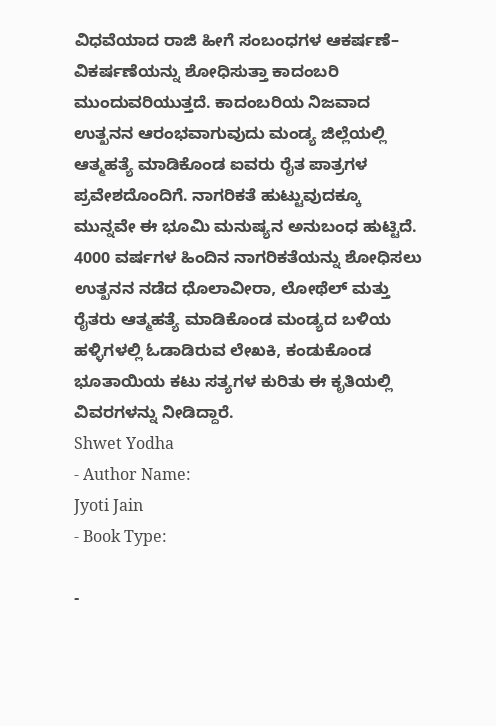ವಿಧವೆಯಾದ ರಾಜಿ ಹೀಗೆ ಸಂಬಂಧಗಳ ಆಕರ್ಷಣೆ– ವಿಕರ್ಷಣೆಯನ್ನು ಶೋಧಿಸುತ್ತಾ ಕಾದಂಬರಿ ಮುಂದುವರಿಯುತ್ತದೆ. ಕಾದಂಬರಿಯ ನಿಜವಾದ ಉತ್ಖನನ ಆರಂಭವಾಗುವುದು ಮಂಡ್ಯ ಜಿಲ್ಲೆಯಲ್ಲಿ ಆತ್ಮಹತ್ಯೆ ಮಾಡಿಕೊಂಡ ಐವರು ರೈತ ಪಾತ್ರಗಳ ಪ್ರವೇಶದೊಂದಿಗೆ. ನಾಗರಿಕತೆ ಹುಟ್ಟುವುದಕ್ಕೂ ಮುನ್ನವೇ ಈ ಭೂಮಿ ಮನುಷ್ಯನ ಅನುಬಂಧ ಹುಟ್ಟಿದೆ. 4000 ವರ್ಷಗಳ ಹಿಂದಿನ ನಾಗರಿಕತೆಯನ್ನು ಶೋಧಿಸಲು ಉತ್ಖನನ ನಡೆದ ಧೊಲಾವೀರಾ, ಲೋಥೆಲ್ ಮತ್ತು ರೈತರು ಆತ್ಮಹತ್ಯೆ ಮಾಡಿಕೊಂಡ ಮಂಡ್ಯದ ಬಳಿಯ ಹಳ್ಳಿಗಳಲ್ಲಿ ಓಡಾಡಿರುವ ಲೇಖಕಿ, ಕಂಡುಕೊಂಡ ಭೂತಾಯಿಯ ಕಟು ಸತ್ಯಗಳ ಕುರಿತು ಈ ಕೃತಿಯಲ್ಲಿ ವಿವರಗಳನ್ನು ನೀಡಿದ್ದಾರೆ.
Shwet Yodha
- Author Name:
Jyoti Jain
- Book Type:

-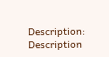Description: Description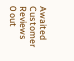Awaited
Customer Reviews
0 out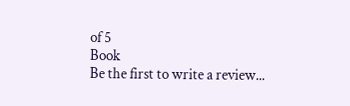of 5
Book
Be the first to write a review...